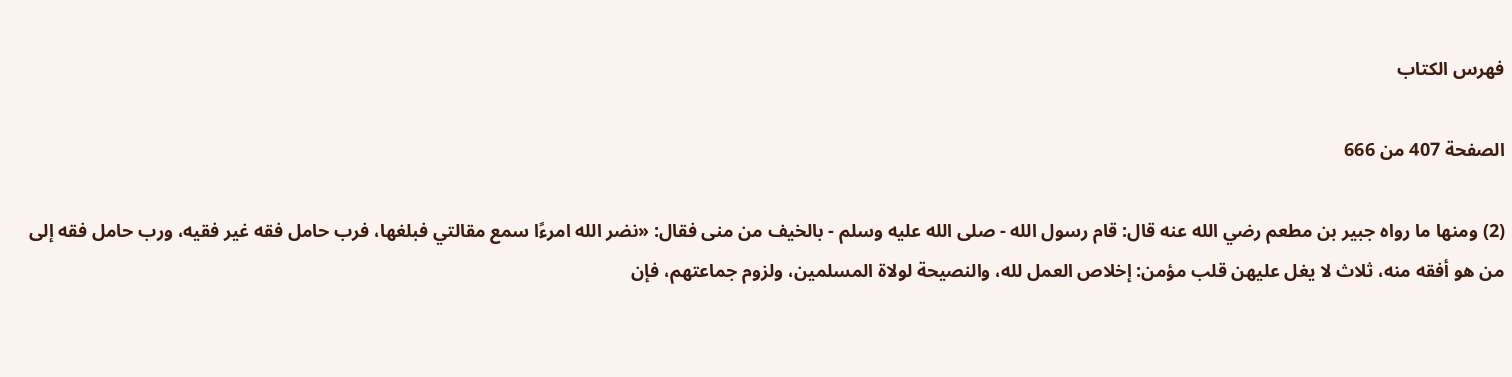فهرس الكتاب

الصفحة 407 من 666

(2) ومنها ما رواه جبير بن مطعم رضي الله عنه قال: قام رسول الله - صلى الله عليه وسلم - بالخيف من منى فقال: «نضر الله امرءًا سمع مقالتي فبلغها، فرب حامل فقه غير فقيه، ورب حامل فقه إلى من هو أفقه منه، ثلاث لا يغل عليهن قلب مؤمن: إخلاص العمل لله، والنصيحة لولاة المسلمين، ولزوم جماعتهم، فإن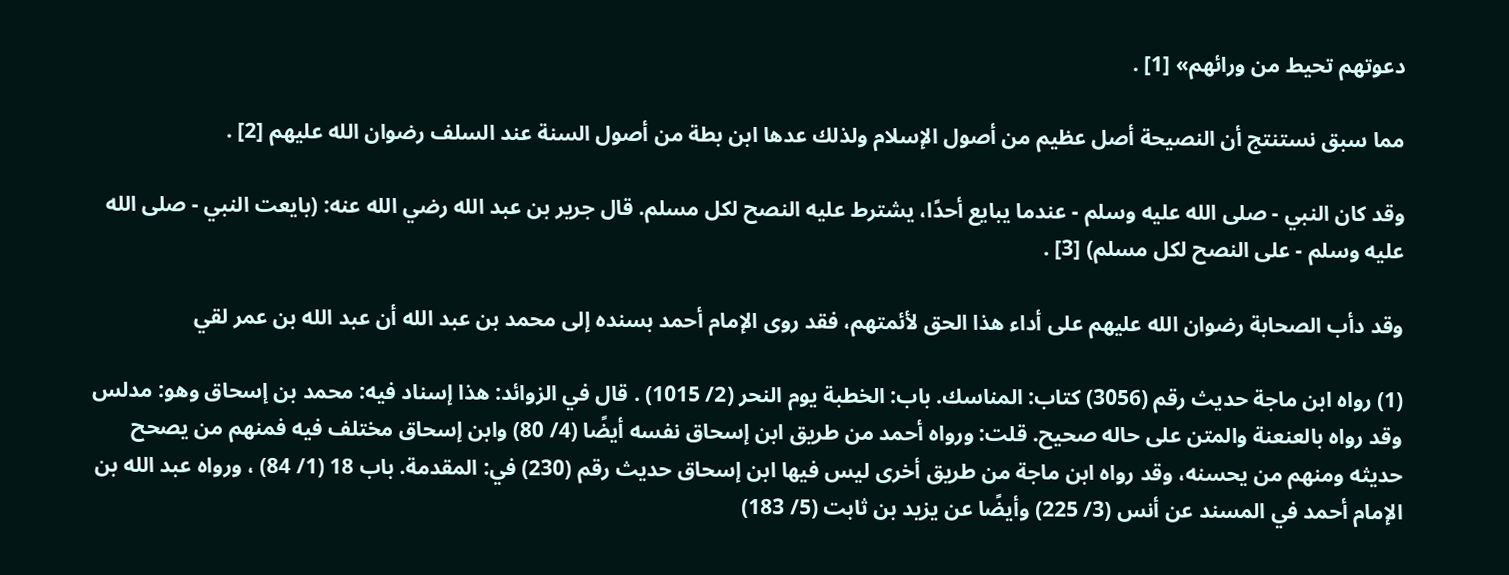دعوتهم تحيط من ورائهم» [1] .

مما سبق نستنتج أن النصيحة أصل عظيم من أصول الإسلام ولذلك عدها ابن بطة من أصول السنة عند السلف رضوان الله عليهم [2] .

وقد كان النبي - صلى الله عليه وسلم - عندما يبايع أحدًا، يشترط عليه النصح لكل مسلم. قال جرير بن عبد الله رضي الله عنه: (بايعت النبي - صلى الله عليه وسلم - على النصح لكل مسلم) [3] .

وقد دأب الصحابة رضوان الله عليهم على أداء هذا الحق لأئمتهم، فقد روى الإمام أحمد بسنده إلى محمد بن عبد الله أن عبد الله بن عمر لقي

(1) رواه ابن ماجة حديث رقم (3056) كتاب: المناسك. باب: الخطبة يوم النحر (2/ 1015) . قال في الزوائد: هذا إسناد فيه: محمد بن إسحاق وهو: مدلس وقد رواه بالعنعنة والمتن على حاله صحيح. قلت: ورواه أحمد من طريق ابن إسحاق نفسه أيضًا (4/ 80) وابن إسحاق مختلف فيه فمنهم من يصحح حديثه ومنهم من يحسنه، وقد رواه ابن ماجة من طريق أخرى ليس فيها ابن إسحاق حديث رقم (230) في: المقدمة. باب 18 (1/ 84) ، ورواه عبد الله بن الإمام أحمد في المسند عن أنس (3/ 225) وأيضًا عن يزيد بن ثابت (5/ 183)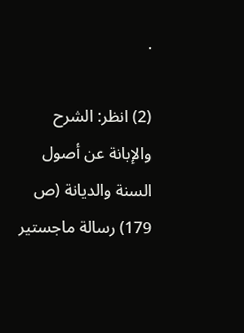.

(2) انظر: الشرح والإبانة عن أصول السنة والديانة (ص 179) رسالة ماجستير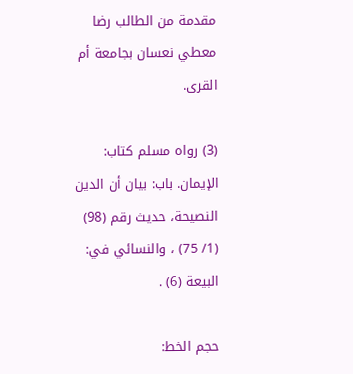مقدمة من الطالب رضا معطي نعسان بجامعة أم القرى.

(3) رواه مسلم كتاب: الإيمان. باب: بيان أن الدين النصيحة، حديث رقم (98) (1/ 75) ، والنسائي في: البيعة (6) .

حجم الخط: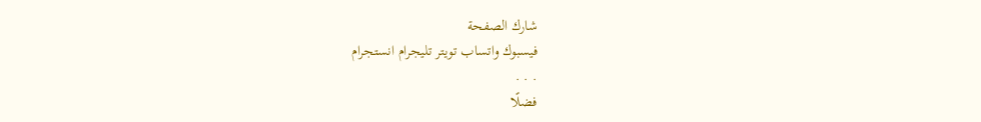شارك الصفحة
فيسبوك واتساب تويتر تليجرام انستجرام
. . .
فضلًا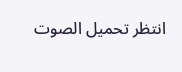انتظر تحميل الصوت